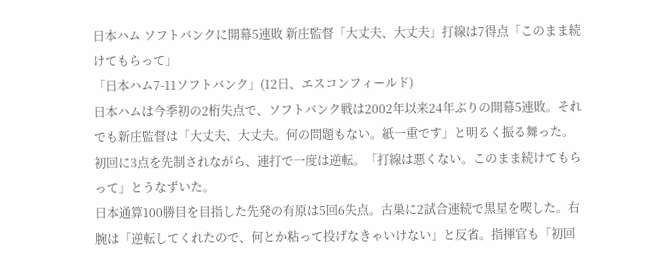日本ハム ソフトバンクに開幕5連敗 新庄監督「大丈夫、大丈夫」打線は7得点「このまま続けてもらって」
「日本ハム7-11ソフトバンク」(12日、エスコンフィールド)
日本ハムは今季初の2桁失点で、ソフトバンク戦は2002年以来24年ぶりの開幕5連敗。それでも新庄監督は「大丈夫、大丈夫。何の問題もない。紙一重です」と明るく振る舞った。初回に3点を先制されながら、連打で一度は逆転。「打線は悪くない。このまま続けてもらって」とうなずいた。
日本通算100勝目を目指した先発の有原は5回6失点。古巣に2試合連続で黒星を喫した。右腕は「逆転してくれたので、何とか粘って投げなきゃいけない」と反省。指揮官も「初回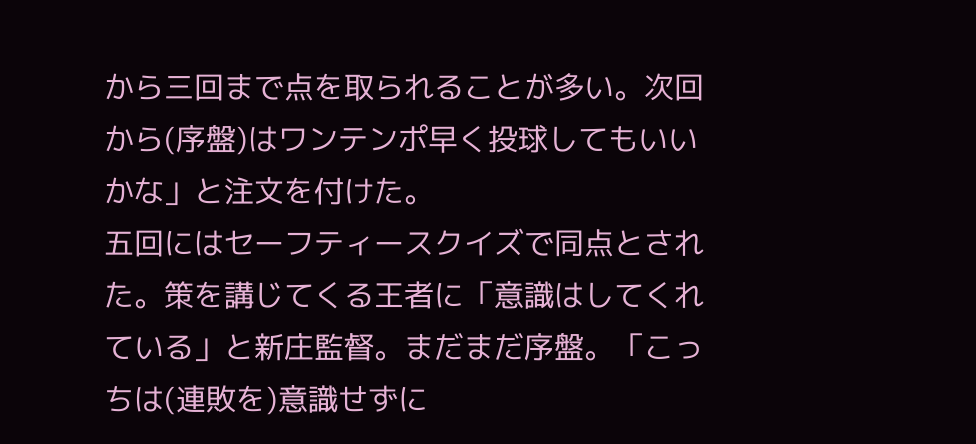から三回まで点を取られることが多い。次回から(序盤)はワンテンポ早く投球してもいいかな」と注文を付けた。
五回にはセーフティースクイズで同点とされた。策を講じてくる王者に「意識はしてくれている」と新庄監督。まだまだ序盤。「こっちは(連敗を)意識せずに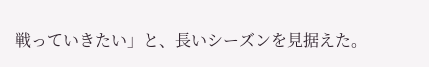戦っていきたい」と、長いシーズンを見据えた。